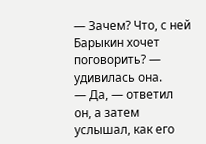— Зачем? Что, с ней Барыкин хочет поговорить? — удивилась она.
— Да, — ответил он, а затем услышал, как его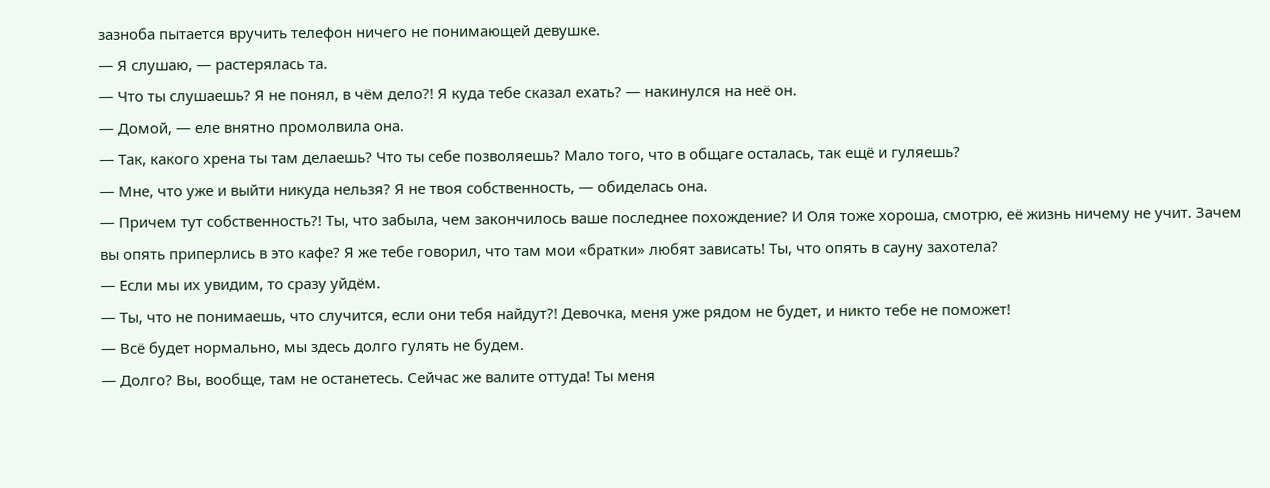зазноба пытается вручить телефон ничего не понимающей девушке.
— Я слушаю, — растерялась та.
— Что ты слушаешь? Я не понял, в чём дело?! Я куда тебе сказал ехать? — накинулся на неё он.
— Домой, — еле внятно промолвила она.
— Так, какого хрена ты там делаешь? Что ты себе позволяешь? Мало того, что в общаге осталась, так ещё и гуляешь?
— Мне, что уже и выйти никуда нельзя? Я не твоя собственность, — обиделась она.
— Причем тут собственность?! Ты, что забыла, чем закончилось ваше последнее похождение? И Оля тоже хороша, смотрю, её жизнь ничему не учит. Зачем вы опять приперлись в это кафе? Я же тебе говорил, что там мои «братки» любят зависать! Ты, что опять в сауну захотела?
— Если мы их увидим, то сразу уйдём.
— Ты, что не понимаешь, что случится, если они тебя найдут?! Девочка, меня уже рядом не будет, и никто тебе не поможет!
— Всё будет нормально, мы здесь долго гулять не будем.
— Долго? Вы, вообще, там не останетесь. Сейчас же валите оттуда! Ты меня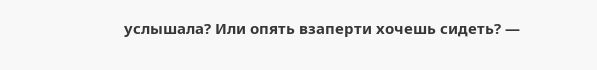услышала? Или опять взаперти хочешь сидеть? —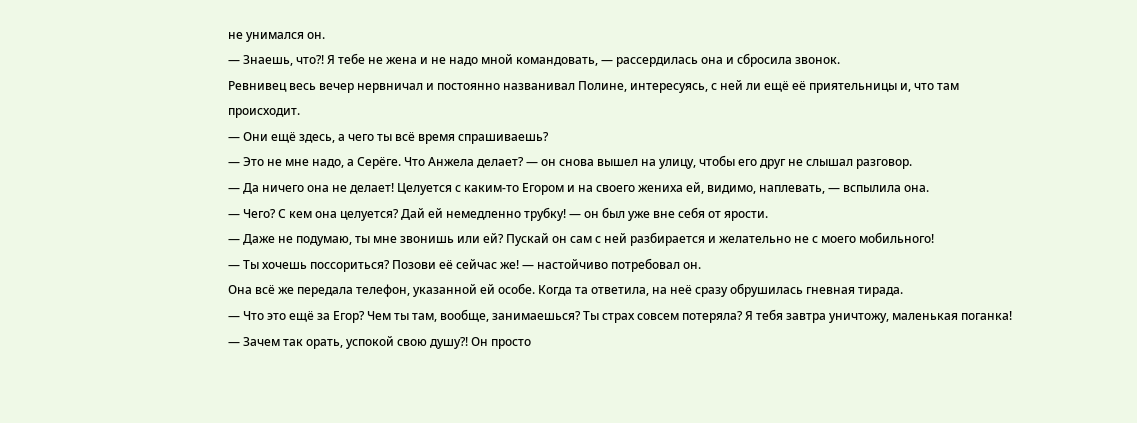не унимался он.
— Знаешь, что?! Я тебе не жена и не надо мной командовать, — рассердилась она и сбросила звонок.
Ревнивец весь вечер нервничал и постоянно названивал Полине, интересуясь, с ней ли ещё её приятельницы и, что там происходит.
— Они ещё здесь, а чего ты всё время спрашиваешь?
— Это не мне надо, а Серёге. Что Анжела делает? — он снова вышел на улицу, чтобы его друг не слышал разговор.
— Да ничего она не делает! Целуется с каким-то Егором и на своего жениха ей, видимо, наплевать, — вспылила она.
— Чего? С кем она целуется? Дай ей немедленно трубку! — он был уже вне себя от ярости.
— Даже не подумаю, ты мне звонишь или ей? Пускай он сам с ней разбирается и желательно не с моего мобильного!
— Ты хочешь поссориться? Позови её сейчас же! — настойчиво потребовал он.
Она всё же передала телефон, указанной ей особе. Когда та ответила, на неё сразу обрушилась гневная тирада.
— Что это ещё за Егор? Чем ты там, вообще, занимаешься? Ты страх совсем потеряла? Я тебя завтра уничтожу, маленькая поганка!
— Зачем так орать, успокой свою душу?! Он просто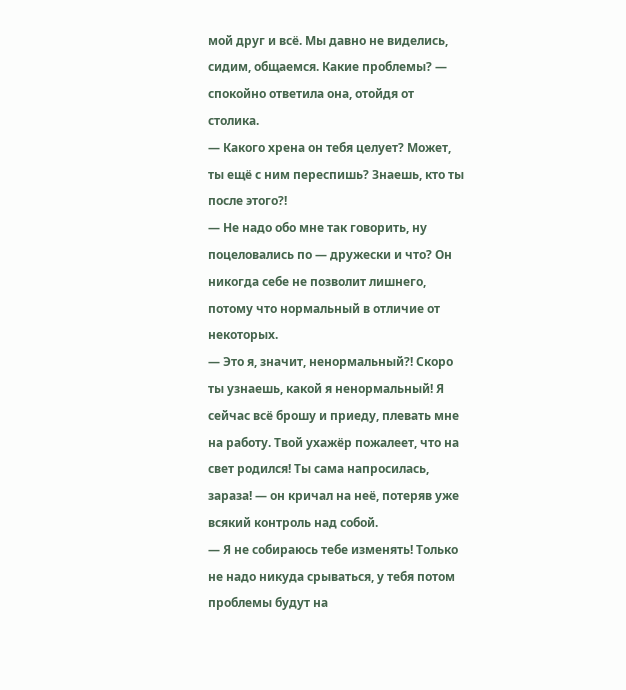мой друг и всё. Мы давно не виделись, сидим, общаемся. Какие проблемы? — спокойно ответила она, отойдя от столика.
— Какого хрена он тебя целует? Может, ты ещё с ним переспишь? Знаешь, кто ты после этого?!
— Не надо обо мне так говорить, ну поцеловались по — дружески и что? Он никогда себе не позволит лишнего, потому что нормальный в отличие от некоторых.
— Это я, значит, ненормальный?! Скоро ты узнаешь, какой я ненормальный! Я сейчас всё брошу и приеду, плевать мне на работу. Твой ухажёр пожалеет, что на свет родился! Ты сама напросилась, зараза! — он кричал на неё, потеряв уже всякий контроль над собой.
— Я не собираюсь тебе изменять! Только не надо никуда срываться, у тебя потом проблемы будут на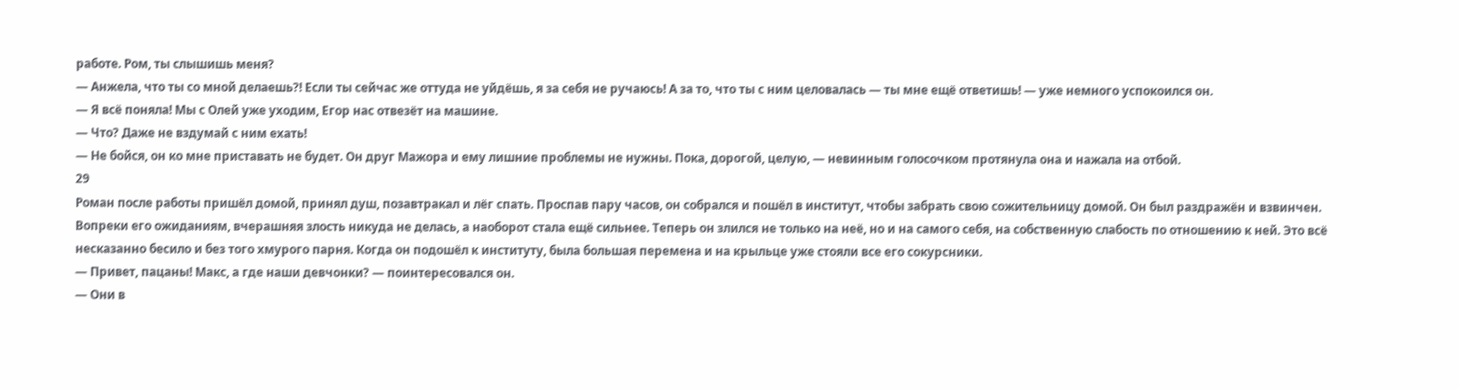работе. Ром, ты слышишь меня?
— Анжела, что ты со мной делаешь?! Если ты сейчас же оттуда не уйдёшь, я за себя не ручаюсь! А за то, что ты с ним целовалась — ты мне ещё ответишь! — уже немного успокоился он.
— Я всё поняла! Мы с Олей уже уходим, Егор нас отвезёт на машине.
— Что? Даже не вздумай с ним ехать!
— Не бойся, он ко мне приставать не будет. Он друг Мажора и ему лишние проблемы не нужны. Пока, дорогой, целую, — невинным голосочком протянула она и нажала на отбой.
29
Роман после работы пришёл домой, принял душ, позавтракал и лёг спать. Проспав пару часов, он собрался и пошёл в институт, чтобы забрать свою сожительницу домой. Он был раздражён и взвинчен. Вопреки его ожиданиям, вчерашняя злость никуда не делась, а наоборот стала ещё сильнее. Теперь он злился не только на неё, но и на самого себя, на собственную слабость по отношению к ней. Это всё несказанно бесило и без того хмурого парня. Когда он подошёл к институту, была большая перемена и на крыльце уже стояли все его сокурсники.
— Привет, пацаны! Макс, а где наши девчонки? — поинтересовался он.
— Они в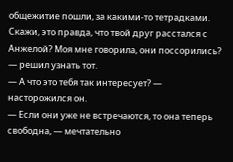общежитие пошли, за какими-то тетрадками. Скажи, это правда, что твой друг расстался с Анжелой? Моя мне говорила, они поссорились? — решил узнать тот.
— А что это тебя так интересует? — насторожился он.
— Если они уже не встречаются, то она теперь свободна, — мечтательно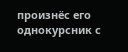произнёс его однокурсник с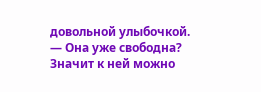довольной улыбочкой.
— Она уже свободна? Значит к ней можно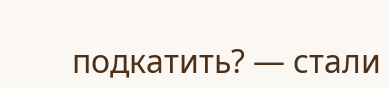подкатить? — стали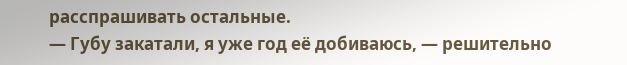расспрашивать остальные.
— Губу закатали, я уже год её добиваюсь, — решительно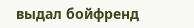выдал бойфренд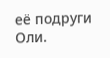её подруги Оли.